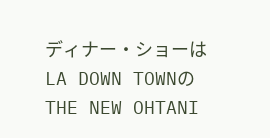ディナー・ショーはLA DOWN TOWNのTHE NEW OHTANI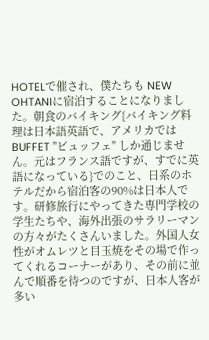HOTELで催され、僕たちも NEW OHTANIに宿泊することになりました。朝食のバイキング{バイキング料理は日本語英語で、アメリカではBUFFET "ビュッフェ" しか通じません。元はフランス語ですが、すでに英語になっている}でのこと、日系のホテルだから宿泊客の90%は日本人です。研修旅行にやってきた専門学校の学生たちや、海外出張のサラリーマンの方々がたくさんいました。外国人女性がオムレツと目玉焼をその場で作ってくれるコーナーがあり、その前に並んで順番を待つのですが、日本人客が多い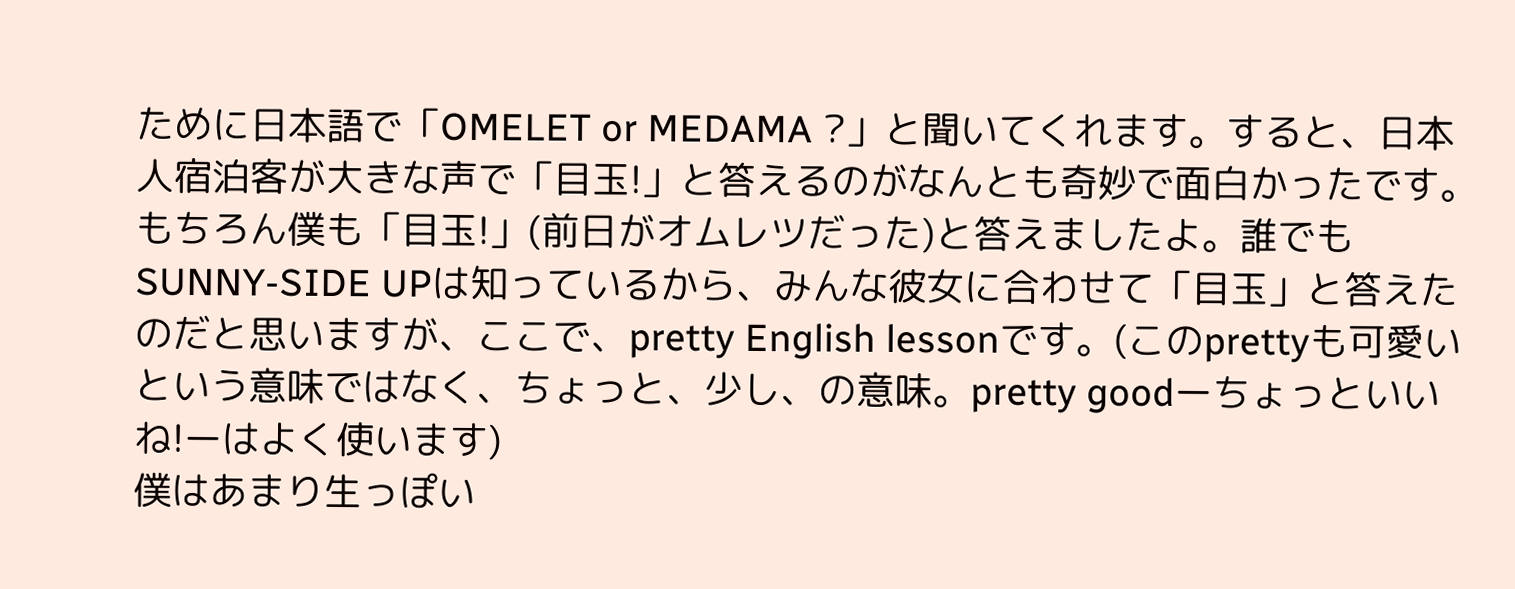ために日本語で「OMELET or MEDAMA ?」と聞いてくれます。すると、日本人宿泊客が大きな声で「目玉!」と答えるのがなんとも奇妙で面白かったです。
もちろん僕も「目玉!」(前日がオムレツだった)と答えましたよ。誰でもSUNNY-SIDE UPは知っているから、みんな彼女に合わせて「目玉」と答えたのだと思いますが、ここで、pretty English lessonです。(このprettyも可愛いという意味ではなく、ちょっと、少し、の意味。pretty goodーちょっといいね!ーはよく使います)
僕はあまり生っぽい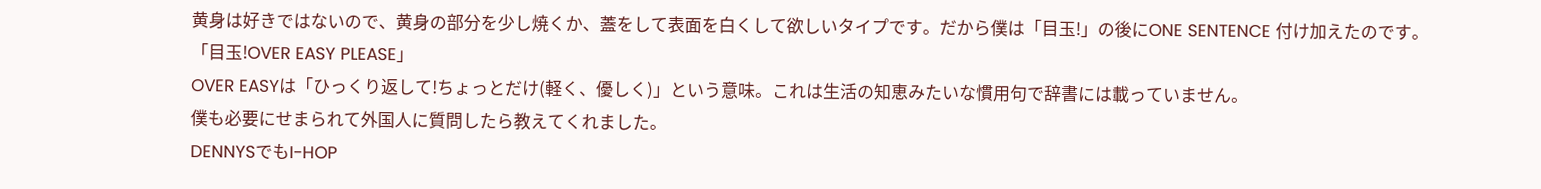黄身は好きではないので、黄身の部分を少し焼くか、蓋をして表面を白くして欲しいタイプです。だから僕は「目玉!」の後にONE SENTENCE 付け加えたのです。
「目玉!OVER EASY PLEASE」
OVER EASYは「ひっくり返して!ちょっとだけ(軽く、優しく)」という意味。これは生活の知恵みたいな慣用句で辞書には載っていません。
僕も必要にせまられて外国人に質問したら教えてくれました。
DENNYSでもI-HOP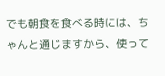でも朝食を食べる時には、ちゃんと通じますから、使って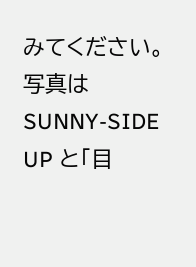みてください。
写真はSUNNY-SIDE UP と「目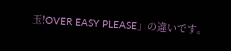玉!OVER EASY PLEASE」の違いです。